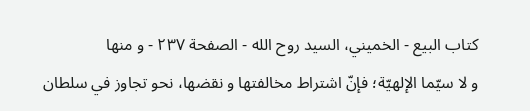كتاب البيع - الخميني، السيد روح الله - الصفحة ٢٣٧ - و منها
و لا سيّما الإلهيّة؛ فإنّ اشتراط مخالفتها و نقضها، نحو تجاوز في سلطان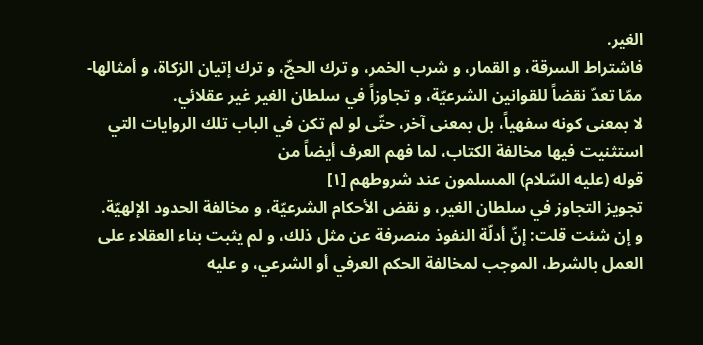الغير.
فاشتراط السرقة، و القمار، و شرب الخمر، و ترك الحجّ، و ترك إتيان الزكاة، و أمثالها- ممّا تعدّ نقضاً للقوانين الشرعيّة، و تجاوزاً في سلطان الغير غير عقلائي.
لا بمعنى كونه سفهياً، بل بمعنى آخر، حتّى لو لم تكن في الباب تلك الروايات التي استثنيت فيها مخالفة الكتاب، لما فهم العرف أيضاً من
قوله (عليه السّلام) المسلمون عند شروطهم [١]
تجويز التجاوز في سلطان الغير، و نقض الأحكام الشرعيّة، و مخالفة الحدود الإلهيّة.
و إن شئت قلت: إنّ أدلّة النفوذ منصرفة عن مثل ذلك، و لم يثبت بناء العقلاء على العمل بالشرط، الموجب لمخالفة الحكم العرفي أو الشرعي، و عليه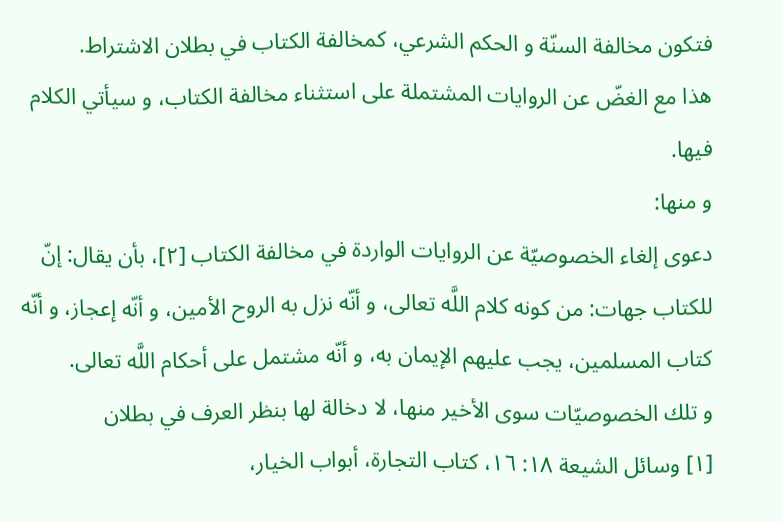فتكون مخالفة السنّة و الحكم الشرعي، كمخالفة الكتاب في بطلان الاشتراط.
هذا مع الغضّ عن الروايات المشتملة على استثناء مخالفة الكتاب، و سيأتي الكلام فيها.
و منها:
دعوى إلغاء الخصوصيّة عن الروايات الواردة في مخالفة الكتاب [٢]، بأن يقال: إنّ للكتاب جهات: من كونه كلام اللَّه تعالى، و أنّه نزل به الروح الأمين، و أنّه إعجاز، و أنّه كتاب المسلمين، يجب عليهم الإيمان به، و أنّه مشتمل على أحكام اللَّه تعالى.
و تلك الخصوصيّات سوى الأخير منها، لا دخالة لها بنظر العرف في بطلان
[١] وسائل الشيعة ١٨: ١٦، كتاب التجارة، أبواب الخيار،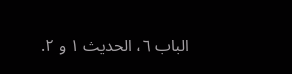الباب ٦، الحديث ١ و ٢.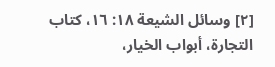[٢] وسائل الشيعة ١٨: ١٦، كتاب التجارة، أبواب الخيار،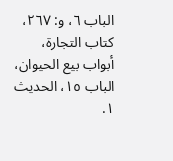الباب ٦، و: ٢٦٧، كتاب التجارة، أبواب بيع الحيوان، الباب ١٥، الحديث ١.